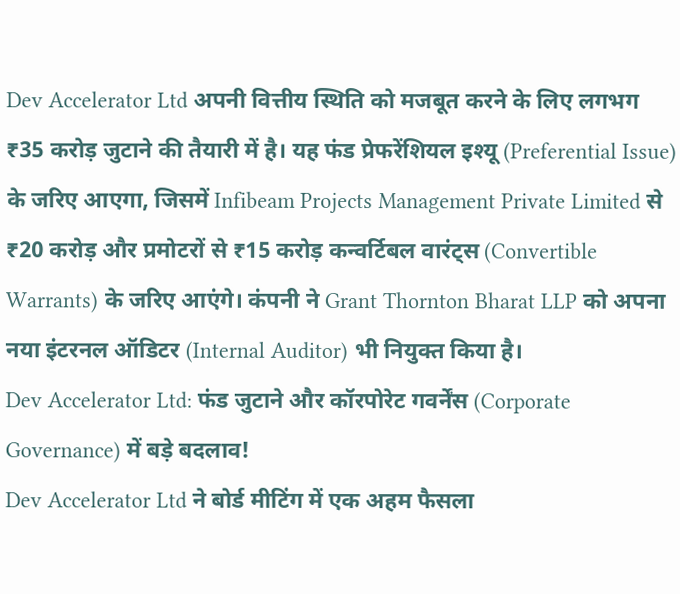Dev Accelerator Ltd अपनी वित्तीय स्थिति को मजबूत करने के लिए लगभग ₹35 करोड़ जुटाने की तैयारी में है। यह फंड प्रेफरेंशियल इश्यू (Preferential Issue) के जरिए आएगा, जिसमें Infibeam Projects Management Private Limited से ₹20 करोड़ और प्रमोटरों से ₹15 करोड़ कन्वर्टिबल वारंट्स (Convertible Warrants) के जरिए आएंगे। कंपनी ने Grant Thornton Bharat LLP को अपना नया इंटरनल ऑडिटर (Internal Auditor) भी नियुक्त किया है।
Dev Accelerator Ltd: फंड जुटाने और कॉरपोरेट गवर्नेंस (Corporate Governance) में बड़े बदलाव!
Dev Accelerator Ltd ने बोर्ड मीटिंग में एक अहम फैसला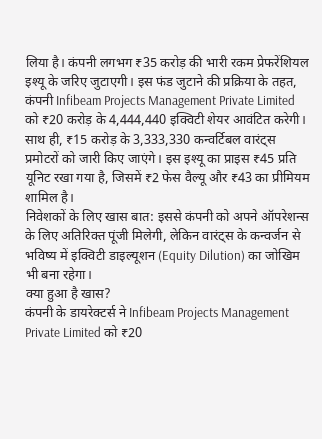लिया है। कंपनी लगभग ₹35 करोड़ की भारी रकम प्रेफरेंशियल इश्यू के जरिए जुटाएगी। इस फंड जुटाने की प्रक्रिया के तहत, कंपनी Infibeam Projects Management Private Limited को ₹20 करोड़ के 4,444,440 इक्विटी शेयर आवंटित करेगी। साथ ही, ₹15 करोड़ के 3,333,330 कन्वर्टिबल वारंट्स प्रमोटरों को जारी किए जाएंगे। इस इश्यू का प्राइस ₹45 प्रति यूनिट रखा गया है, जिसमें ₹2 फेस वैल्यू और ₹43 का प्रीमियम शामिल है।
निवेशकों के लिए खास बात: इससे कंपनी को अपने ऑपरेशन्स के लिए अतिरिक्त पूंजी मिलेगी, लेकिन वारंट्स के कन्वर्जन से भविष्य में इक्विटी डाइल्यूशन (Equity Dilution) का जोखिम भी बना रहेगा।
क्या हुआ है खास?
कंपनी के डायरेक्टर्स ने Infibeam Projects Management Private Limited को ₹20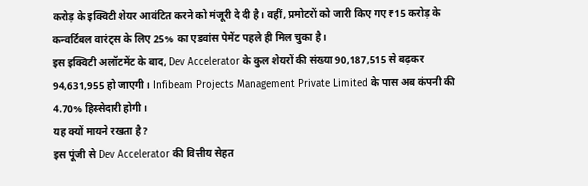करोड़ के इक्विटी शेयर आवंटित करने को मंजूरी दे दी है। वहीं, प्रमोटरों को जारी किए गए ₹15 करोड़ के कन्वर्टिबल वारंट्स के लिए 25% का एडवांस पेमेंट पहले ही मिल चुका है।
इस इक्विटी अलॉटमेंट के बाद, Dev Accelerator के कुल शेयरों की संख्या 90,187,515 से बढ़कर 94,631,955 हो जाएगी। Infibeam Projects Management Private Limited के पास अब कंपनी की 4.70% हिस्सेदारी होगी।
यह क्यों मायने रखता है?
इस पूंजी से Dev Accelerator की वित्तीय सेहत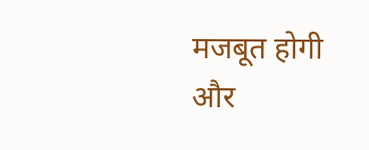मजबूत होगी और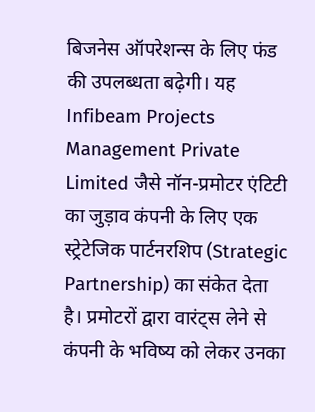बिजनेस ऑपरेशन्स के लिए फंड की उपलब्धता बढ़ेगी। यह Infibeam Projects Management Private Limited जैसे नॉन-प्रमोटर एंटिटी का जुड़ाव कंपनी के लिए एक स्ट्रेटेजिक पार्टनरशिप (Strategic Partnership) का संकेत देता है। प्रमोटरों द्वारा वारंट्स लेने से कंपनी के भविष्य को लेकर उनका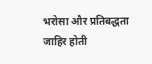भरोसा और प्रतिबद्धता जाहिर होती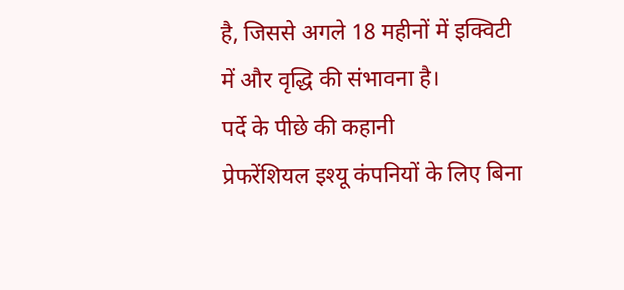है, जिससे अगले 18 महीनों में इक्विटी में और वृद्धि की संभावना है।
पर्दे के पीछे की कहानी
प्रेफरेंशियल इश्यू कंपनियों के लिए बिना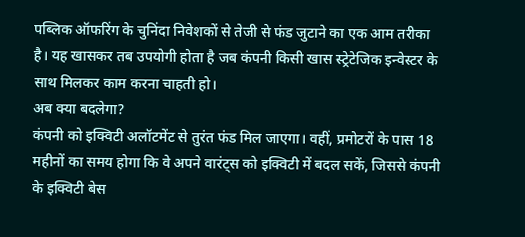पब्लिक ऑफरिंग के चुनिंदा निवेशकों से तेजी से फंड जुटाने का एक आम तरीका है। यह खासकर तब उपयोगी होता है जब कंपनी किसी खास स्ट्रेटेजिक इन्वेस्टर के साथ मिलकर काम करना चाहती हो।
अब क्या बदलेगा?
कंपनी को इक्विटी अलॉटमेंट से तुरंत फंड मिल जाएगा। वहीं, प्रमोटरों के पास 18 महीनों का समय होगा कि वे अपने वारंट्स को इक्विटी में बदल सकें, जिससे कंपनी के इक्विटी बेस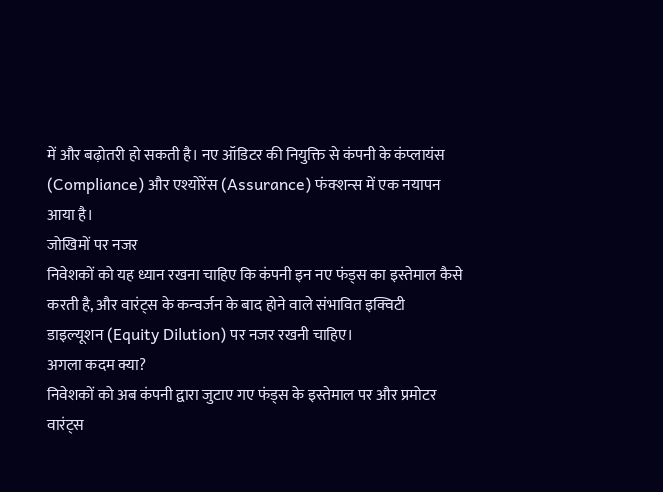में और बढ़ोतरी हो सकती है। नए ऑडिटर की नियुक्ति से कंपनी के कंप्लायंस (Compliance) और एश्योरेंस (Assurance) फंक्शन्स में एक नयापन आया है।
जोखिमों पर नजर
निवेशकों को यह ध्यान रखना चाहिए कि कंपनी इन नए फंड्स का इस्तेमाल कैसे करती है, और वारंट्स के कन्वर्जन के बाद होने वाले संभावित इक्विटी डाइल्यूशन (Equity Dilution) पर नजर रखनी चाहिए।
अगला कदम क्या?
निवेशकों को अब कंपनी द्वारा जुटाए गए फंड्स के इस्तेमाल पर और प्रमोटर वारंट्स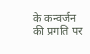के कन्वर्जन की प्रगति पर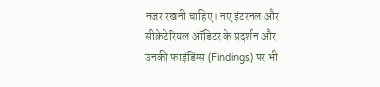नजर रखनी चाहिए। नए इंटरनल और सीक्रेटेरियल ऑडिटर के प्रदर्शन और उनकी फाइंडिंग्स (Findings) पर भी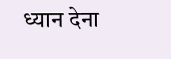ध्यान देना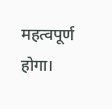महत्वपूर्ण होगा।